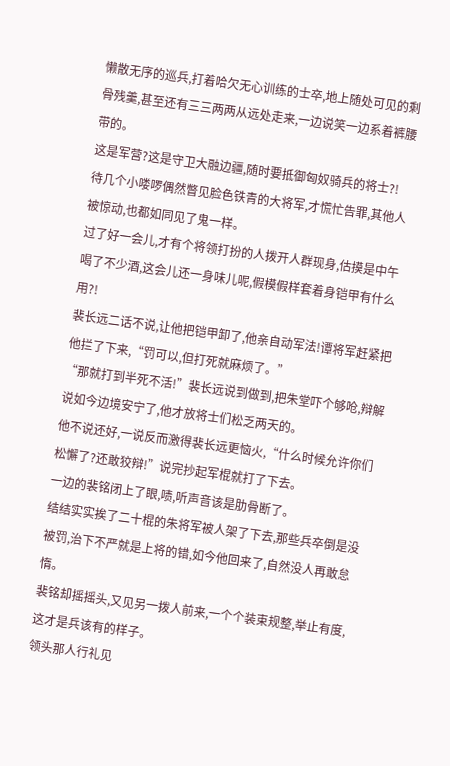懒散无序的巡兵,打着哈欠无心训练的士卒,地上随处可见的剩骨残羹,甚至还有三三两两从远处走来,一边说笑一边系着裤腰带的。
这是军营?这是守卫大融边疆,随时要抵御匈奴骑兵的将士?!
待几个小喽啰偶然瞥见脸色铁青的大将军,才慌忙告罪,其他人被惊动,也都如同见了鬼一样。
过了好一会儿,才有个将领打扮的人拨开人群现身,估摸是中午喝了不少酒,这会儿还一身味儿呢,假模假样套着身铠甲有什么用?!
裴长远二话不说,让他把铠甲卸了,他亲自动军法!谭将军赶紧把他拦了下来,“罚可以,但打死就麻烦了。”
“那就打到半死不活!”裴长远说到做到,把朱堂吓个够呛,辩解说如今边境安宁了,他才放将士们松乏两天的。
他不说还好,一说反而激得裴长远更恼火,“什么时候允许你们松懈了?还敢狡辩!”说完抄起军棍就打了下去。
一边的裴铭闭上了眼,啧,听声音该是肋骨断了。
结结实实挨了二十棍的朱将军被人架了下去,那些兵卒倒是没被罚,治下不严就是上将的错,如今他回来了,自然没人再敢怠惰。
裴铭却摇摇头,又见另一拨人前来,一个个装束规整,举止有度,这才是兵该有的样子。
领头那人行礼见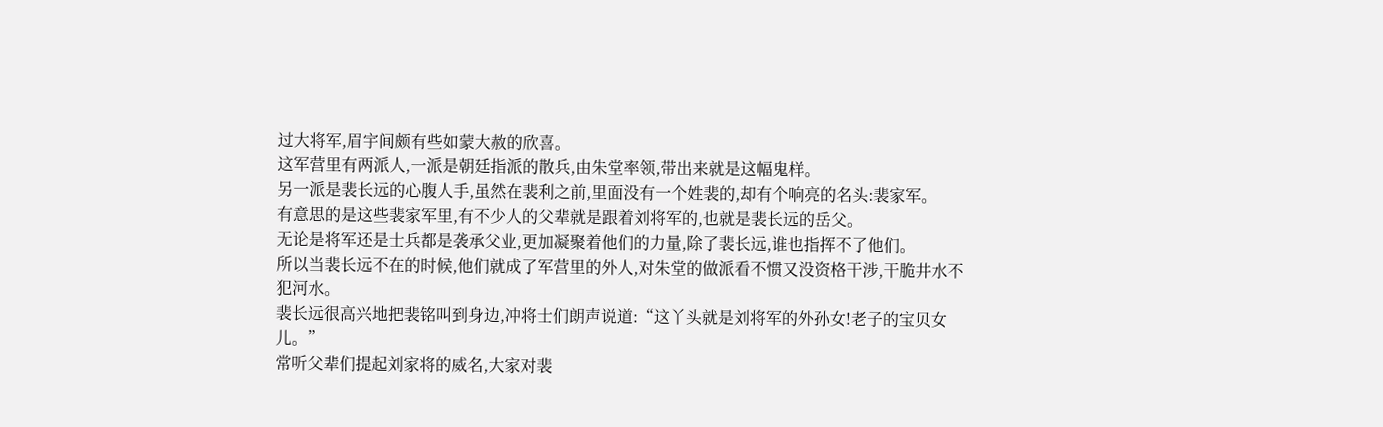过大将军,眉宇间颇有些如蒙大赦的欣喜。
这军营里有两派人,一派是朝廷指派的散兵,由朱堂率领,带出来就是这幅鬼样。
另一派是裴长远的心腹人手,虽然在裴利之前,里面没有一个姓裴的,却有个响亮的名头:裴家军。
有意思的是这些裴家军里,有不少人的父辈就是跟着刘将军的,也就是裴长远的岳父。
无论是将军还是士兵都是袭承父业,更加凝聚着他们的力量,除了裴长远,谁也指挥不了他们。
所以当裴长远不在的时候,他们就成了军营里的外人,对朱堂的做派看不惯又没资格干涉,干脆井水不犯河水。
裴长远很高兴地把裴铭叫到身边,冲将士们朗声说道:“这丫头就是刘将军的外孙女!老子的宝贝女儿。”
常听父辈们提起刘家将的威名,大家对裴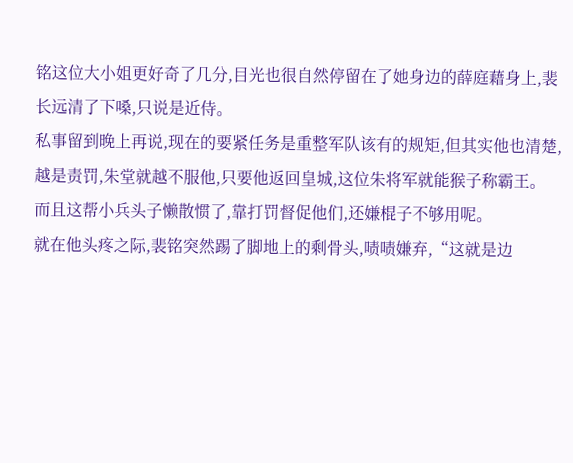铭这位大小姐更好奇了几分,目光也很自然停留在了她身边的薛庭藉身上,裴长远清了下嗓,只说是近侍。
私事留到晚上再说,现在的要紧任务是重整军队该有的规矩,但其实他也清楚,越是责罚,朱堂就越不服他,只要他返回皇城,这位朱将军就能猴子称霸王。
而且这帮小兵头子懒散惯了,靠打罚督促他们,还嫌棍子不够用呢。
就在他头疼之际,裴铭突然踢了脚地上的剩骨头,啧啧嫌弃,“这就是边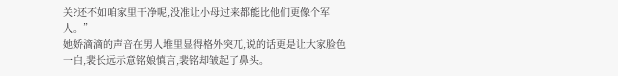关?还不如咱家里干净呢,没准让小母过来都能比他们更像个军人。”
她娇滴滴的声音在男人堆里显得格外突兀,说的话更是让大家脸色一白,裴长远示意铭娘慎言,裴铭却皱起了鼻头。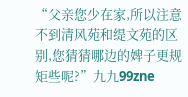“父亲您少在家,所以注意不到清风苑和缇文苑的区别,您猜猜哪边的婢子更规矩些呢?”九九99zne